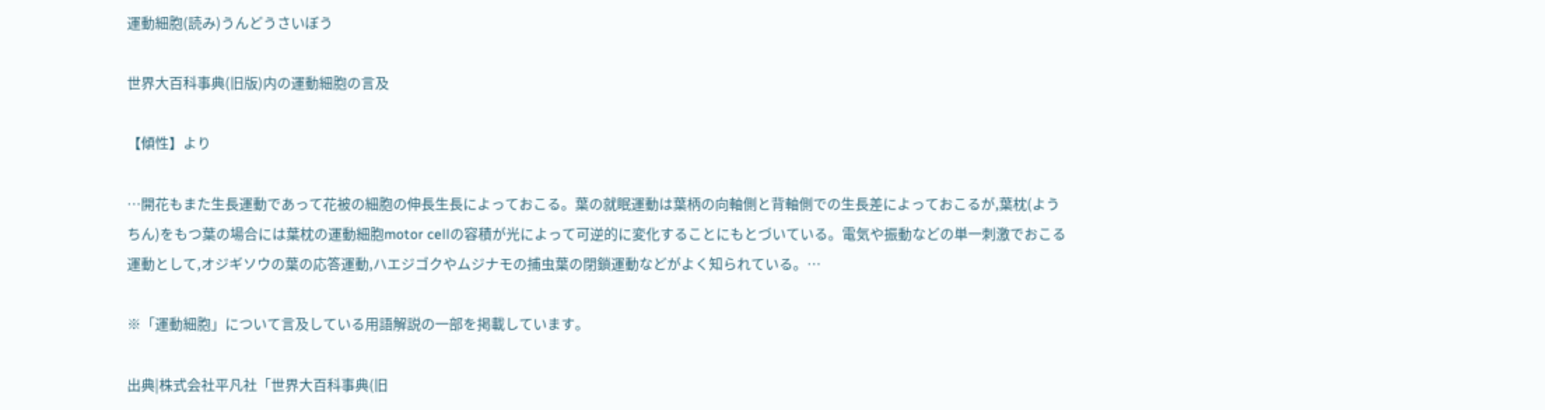運動細胞(読み)うんどうさいぼう

世界大百科事典(旧版)内の運動細胞の言及

【傾性】より

…開花もまた生長運動であって花被の細胞の伸長生長によっておこる。葉の就眠運動は葉柄の向軸側と背軸側での生長差によっておこるが,葉枕(ようちん)をもつ葉の場合には葉枕の運動細胞motor cellの容積が光によって可逆的に変化することにもとづいている。電気や振動などの単一刺激でおこる運動として,オジギソウの葉の応答運動,ハエジゴクやムジナモの捕虫葉の閉鎖運動などがよく知られている。…

※「運動細胞」について言及している用語解説の一部を掲載しています。

出典|株式会社平凡社「世界大百科事典(旧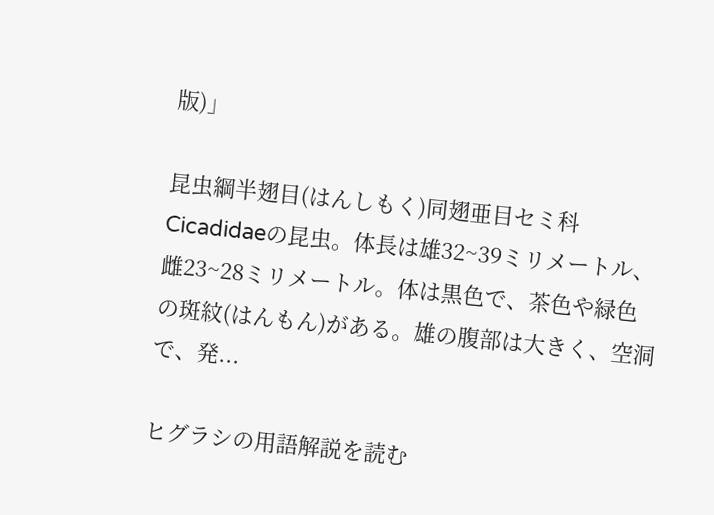版)」

昆虫綱半翅目(はんしもく)同翅亜目セミ科Cicadidaeの昆虫。体長は雄32~39ミリメートル、雌23~28ミリメートル。体は黒色で、茶色や緑色の斑紋(はんもん)がある。雄の腹部は大きく、空洞で、発...

ヒグラシの用語解説を読む